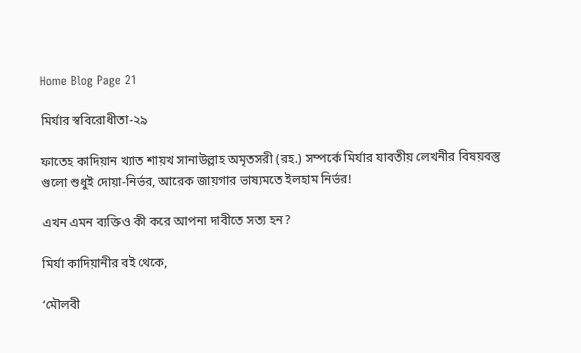Home Blog Page 21

মির্যার স্ববিরোধীতা-২৯

ফাতেহ কাদিয়ান খ্যাত শায়খ সানাউল্লাহ অমৃতসরী (রহ.) সম্পর্কে মির্যার যাবতীয় লেখনীর বিষয়বস্তু গুলো শুধুই দোয়া-নির্ভর, আরেক জায়গার ভাষ্যমতে ইলহাম নির্ভর!

এখন এমন ব্যক্তিও কী করে আপনা দাবীতে সত্য হন?

মির্যা কাদিয়ানীর বই থেকে,

‘মৌলবী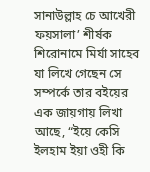সানাউল্লাহ চে আখেরী ফয়সালা’ শীর্ষক শিরোনামে মির্যা সাহেব যা লিখে গেছেন সে সম্পর্কে তার বইয়ের এক জায়গায় লিখা আছে, “ইয়ে কেসি ইলহাম ইয়া ওহী কি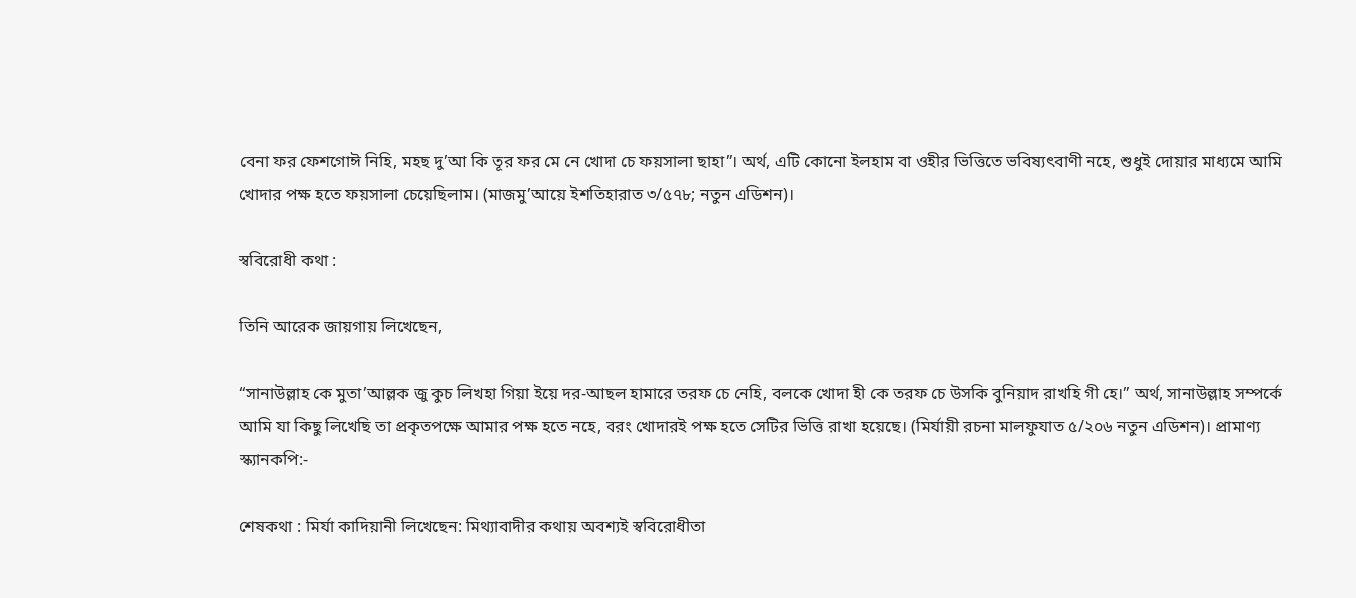বেনা ফর ফেশগোঈ নিহি, মহছ দু’আ কি তূর ফর মে নে খোদা চে ফয়সালা ছাহা”। অর্থ, এটি কোনো ইলহাম বা ওহীর ভিত্তিতে ভবিষ্যৎবাণী নহে, শুধুই দোয়ার মাধ্যমে আমি খোদার পক্ষ হতে ফয়সালা চেয়েছিলাম। (মাজমু’আয়ে ইশতিহারাত ৩/৫৭৮; নতুন এডিশন)।

স্ববিরোধী কথা :

তিনি আরেক জায়গায় লিখেছেন,

“সানাউল্লাহ কে মুতা’আল্লক জু কুচ লিখহা গিয়া ইয়ে দর-আছল হামারে তরফ চে নেহি, বলকে খোদা হী কে তরফ চে উসকি বুনিয়াদ রাখহি গী হে।” অর্থ, সানাউল্লাহ সম্পর্কে আমি যা কিছু লিখেছি তা প্রকৃতপক্ষে আমার পক্ষ হতে নহে, বরং খোদারই পক্ষ হতে সেটির ভিত্তি রাখা হয়েছে। (মির্যায়ী রচনা মালফুযাত ৫/২০৬ নতুন এডিশন)। প্রামাণ্য স্ক্যানকপি:-

শেষকথা : মির্যা কাদিয়ানী লিখেছেন: মিথ্যাবাদীর কথায় অবশ্যই স্ববিরোধীতা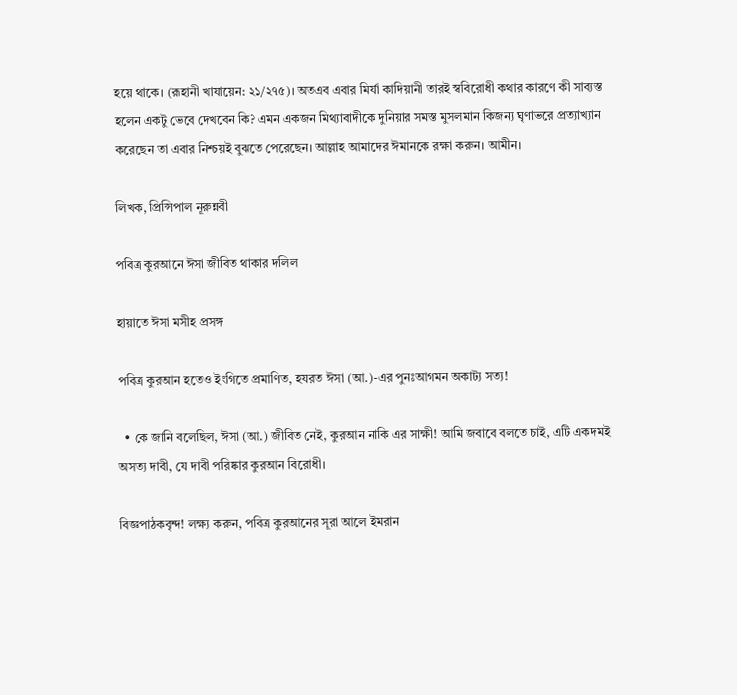হয়ে থাকে। (রূহানী খাযায়েন: ২১/২৭৫)। অতএব এবার মির্যা কাদিয়ানী তারই স্ববিরোধী কথার কারণে কী সাব্যস্ত হলেন একটু ভেবে দেখবেন কি? এমন একজন মিথ্যাবাদীকে দুনিয়ার সমস্ত মুসলমান কিজন্য ঘৃণাভরে প্রত্যাখ্যান করেছেন তা এবার নিশ্চয়ই বুঝতে পেরেছেন। আল্লাহ আমাদের ঈমানকে রক্ষা করুন। আমীন।

লিখক, প্রিন্সিপাল নূরুন্নবী

পবিত্র কুরআনে ঈসা জীবিত থাকার দলিল

হায়াতে ঈসা মসীহ প্রসঙ্গ

পবিত্র কুরআন হতেও ইংগিতে প্রমাণিত, হযরত ঈসা (আ.)-এর পুনঃআগমন অকাট্য সত্য!

  • কে জানি বলেছিল, ঈসা (আ.) জীবিত নেই, কুরআন নাকি এর সাক্ষী! আমি জবাবে বলতে চাই, এটি একদমই অসত্য দাবী, যে দাবী পরিষ্কার কুরআন বিরোধী।

বিজ্ঞপাঠকবৃন্দ! লক্ষ্য করুন, পবিত্র কুরআনের সূরা আলে ইমরান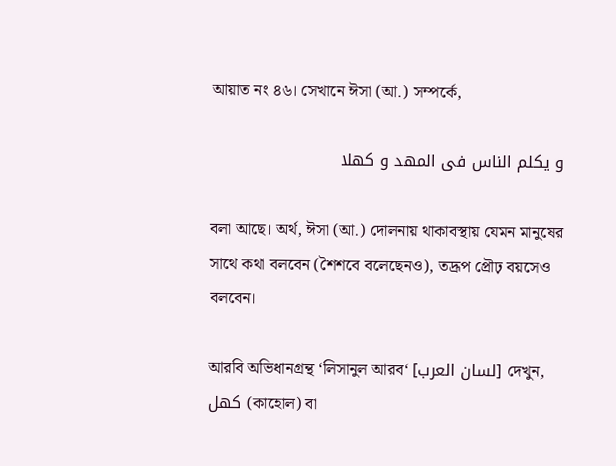আয়াত নং ৪৬। সেখানে ঈসা (আ.) সম্পর্কে,

و يكلم الناس فى المهد و كهلا

বলা আছে। অর্থ, ঈসা (আ.) দোলনায় থাকাবস্থায় যেমন মানুষের সাথে কথা বলবেন (শৈশবে বলেছেনও), তদ্রূপ প্রৌঢ় বয়সেও বলবেন।

আরবি অভিধানগ্রন্থ ‘লিসানুল আরব‘ [لسان العرب] দেখুন, كهل (কাহোল) বা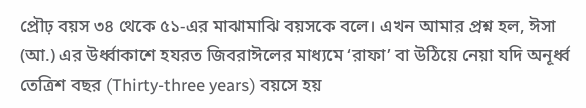প্রৌঢ় বয়স ৩৪ থেকে ৫১-এর মাঝামাঝি বয়সকে বলে। এখন আমার প্রশ্ন হল, ঈসা (আ.) এর উর্ধ্বাকাশে হযরত জিবরাঈলের মাধ্যমে ‘রাফা’ বা উঠিয়ে নেয়া যদি অনূর্ধ্ব তেত্রিশ বছর (Thirty-three years) বয়সে হয়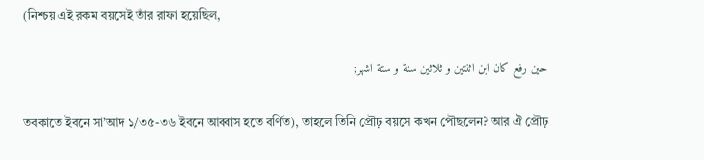(নিশ্চয় এই রকম বয়সেই তাঁর রাফা হয়েছিল,

حين رفع كان ابن اثنتين و ثلاثين سنة و ستة اشهر;

তবকাতে ইবনে সা’আদ ১/৩৫-৩৬ ইবনে আব্বাস হতে বর্ণিত), তাহলে তিনি প্রৌঢ় বয়সে কখন পৌছলেন? আর ঐ প্রৌঢ়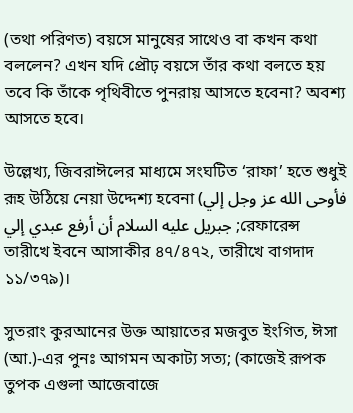(তথা পরিণত) বয়সে মানুষের সাথেও বা কখন কথা বললেন? এখন যদি প্রৌঢ় বয়সে তাঁর কথা বলতে হয় তবে কি তাঁকে পৃথিবীতে পুনরায় আসতে হবেনা? অবশ্য আসতে হবে।

উল্লেখ্য, জিবরাঈলের মাধ্যমে সংঘটিত ‘রাফা’ হতে শুধুই রূহ উঠিয়ে নেয়া উদ্দেশ্য হবেনা (فأوحى الله عز وجل إلي جبريل عليه السلام أن أرفع عبدي إلي ;রেফারেন্স তারীখে ইবনে আসাকীর ৪৭/৪৭২, তারীখে বাগদাদ ১১/৩৭৯)।

সুতরাং কুরআনের উক্ত আয়াতের মজবুত ইংগিত, ঈসা (আ.)-এর পুনঃ আগমন অকাট্য সত্য; (কাজেই রূপক তুপক এগুলা আজেবাজে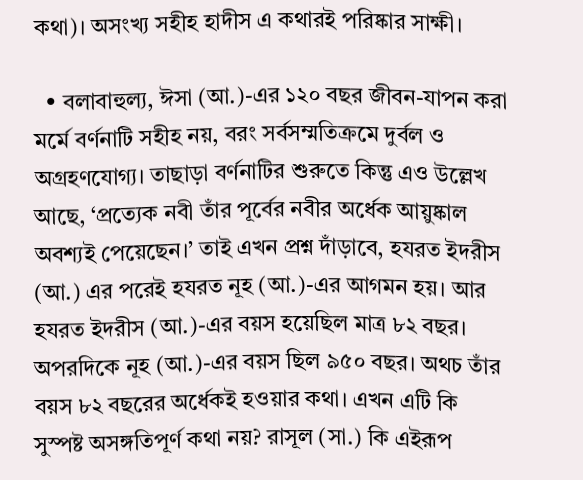কথা)। অসংখ্য সহীহ হাদীস এ কথারই পরিষ্কার সাক্ষী।

  • বলাবাহুল্য, ঈসা (আ.)-এর ১২০ বছর জীবন-যাপন করা মর্মে বর্ণনাটি সহীহ নয়, বরং সর্বসম্মতিক্রমে দুর্বল ও অগ্রহণযোগ্য। তাছাড়া বর্ণনাটির শুরুতে কিন্তু এও উল্লেখ আছে, ‘প্রত্যেক নবী তাঁর পূর্বের নবীর অর্ধেক আয়ুষ্কাল অবশ্যই পেয়েছেন।’ তাই এখন প্রশ্ন দাঁড়াবে, হযরত ইদরীস (আ.) এর পরেই হযরত নূহ (আ.)-এর আগমন হয়। আর হযরত ইদরীস (আ.)-এর বয়স হয়েছিল মাত্র ৮২ বছর। অপরদিকে নূহ (আ.)-এর বয়স ছিল ৯৫০ বছর। অথচ তাঁর বয়স ৮২ বছরের অর্ধেকই হওয়ার কথা। এখন এটি কি সুস্পষ্ট অসঙ্গতিপূর্ণ কথা নয়? রাসূল (সা.) কি এইরূপ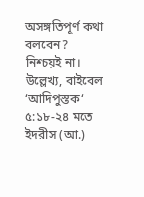অসঙ্গতিপূর্ণ কথা বলবেন? নিশ্চয়ই না। উল্লেখ্য, বাইবেল ‘আদিপুস্তক‘ ৫:১৮-২৪ মতে ইদরীস (আ.)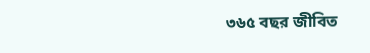৩৬৫ বছর জীবিত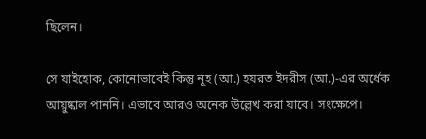ছিলেন।

সে যাইহোক, কোনোভাবেই কিন্তু নূহ (আ.) হযরত ইদরীস (আ.)-এর অর্ধেক আয়ুষ্কাল পাননি। এভাবে আরও অনেক উল্লেখ করা যাবে। সংক্ষেপে।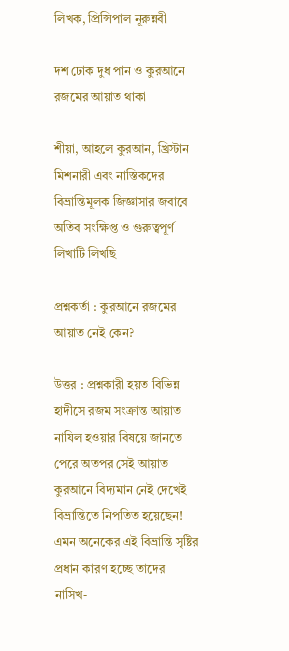লিখক, প্রিন্সিপাল নূরুন্নবী

দশ ঢোক দুধ পান ও কুরআনে রজমের আয়াত থাকা

শীয়া, আহলে কুরআন, খ্রিস্টান মিশনারী এবং নাস্তিকদের বিভ্রান্তিমূলক জিজ্ঞাসার জবাবে অতিব সংক্ষিপ্ত ও গুরুত্বপূর্ণ লিখাটি লিখছি

প্রশ্নকর্তা : কুরআনে রজমের আয়াত নেই কেন?

উত্তর : প্রশ্নকারী হয়ত বিভিন্ন হাদীসে রজম সংক্রান্ত আয়াত নাযিল হওয়ার বিষয়ে জানতে পেরে অতপর সেই আয়াত কুরআনে বিদ্যমান নেই দেখেই বিভ্রান্তিতে নিপতিত হয়েছেন! এমন অনেকের এই বিভ্রান্তি সৃষ্টির প্রধান কারণ হচ্ছে তাদের নাসিখ-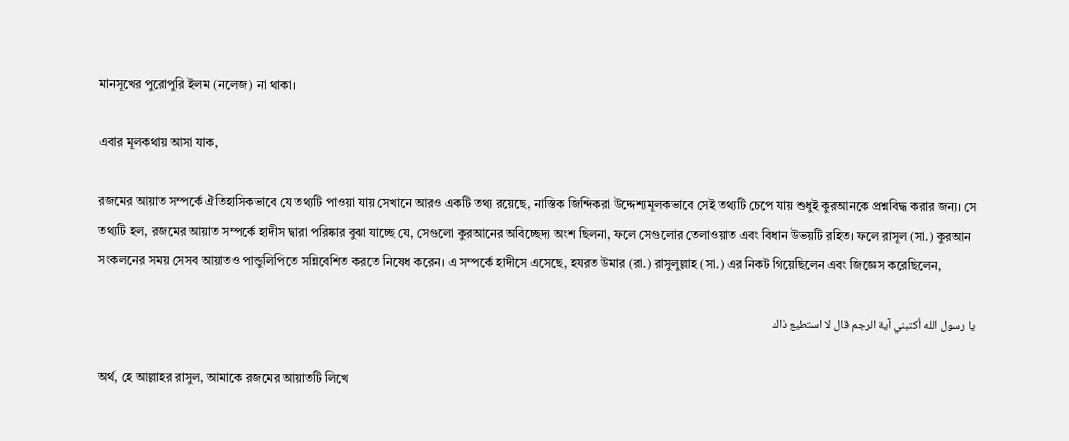মানসূখের পুরোপুরি ইলম (নলেজ) না থাকা।

এবার মূলকথায় আসা যাক,

রজমের আয়াত সম্পর্কে ঐতিহাসিকভাবে যে তথ্যটি পাওয়া যায় সেখানে আরও একটি তথ্য রয়েছে, নাস্তিক জিন্দিকরা উদ্দেশ্যমূলকভাবে সেই তথ্যটি চেপে যায় শুধুই কুরআনকে প্রশ্নবিদ্ধ করার জন্য। সে তথ্যটি হল, রজমের আয়াত সম্পর্কে হাদীস দ্বারা পরিষ্কার বুঝা যাচ্ছে যে, সেগুলো কুরআনের অবিচ্ছেদ্য অংশ ছিলনা, ফলে সেগুলোর তেলাওয়াত এবং বিধান উভয়টি রহিত। ফলে রাসূল (সা.) কুরআন সংকলনের সময় সেসব আয়াতও পান্ডুলিপিতে সন্নিবেশিত করতে নিষেধ করেন। এ সম্পর্কে হাদীসে এসেছে, হযরত উমার (রা.) রাসুলুল্লাহ (সা.) এর নিকট গিয়েছিলেন এবং জিজ্ঞেস করেছিলেন,

يا رسول الله أكتبني آية الرجم قال لا استطيع ذاك

অর্থ, হে আল্লাহর রাসুল, আমাকে রজমের আয়াতটি লিখে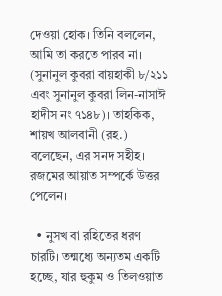দেওয়া হোক। তিনি বললেন, আমি তা করতে পারব না। (সুনানুল কুবরা বায়হাকী ৮/২১১ এবং সুনানুল কুবরা লিন-নাসাঈ হাদীস নং ৭১৪৮)। তাহকিক, শায়খ আলবানী (রহ.) বলেছেন, এর সনদ সহীহ। রজমের আয়াত সম্পর্কে উত্তর পেলেন।

  • নুসখ বা রহিতের ধরণ চারটি। তন্মধ্যে অন্যতম একটি হচ্ছে, যার হুকুম ও তিলওয়াত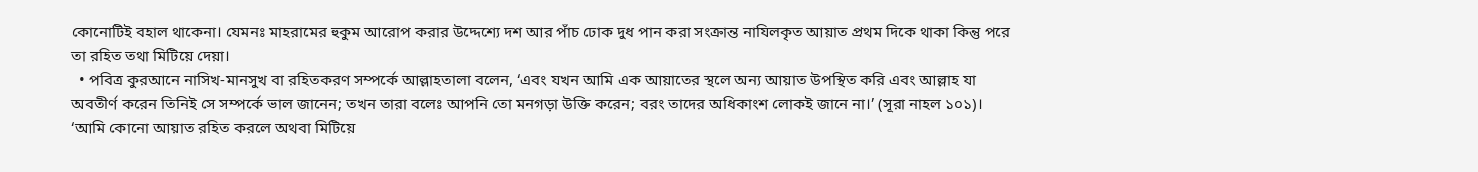কোনোটিই বহাল থাকেনা। যেমনঃ মাহরামের হুকুম আরোপ করার উদ্দেশ্যে দশ আর পাঁচ ঢোক দুধ পান করা সংক্রান্ত নাযিলকৃত আয়াত প্রথম দিকে থাকা কিন্তু পরে তা রহিত তথা মিটিয়ে দেয়া।
  • পবিত্র কুরআনে নাসিখ-মানসুখ বা রহিতকরণ সম্পর্কে আল্লাহতালা বলেন, ‘এবং যখন আমি এক আয়াতের স্থলে অন্য আয়াত উপস্থিত করি এবং আল্লাহ যা অবতীর্ণ করেন তিনিই সে সম্পর্কে ভাল জানেন; তখন তারা বলেঃ আপনি তো মনগড়া উক্তি করেন; বরং তাদের অধিকাংশ লোকই জানে না।’ (সূরা নাহল ১০১)। ‘আমি কোনো আয়াত রহিত করলে অথবা মিটিয়ে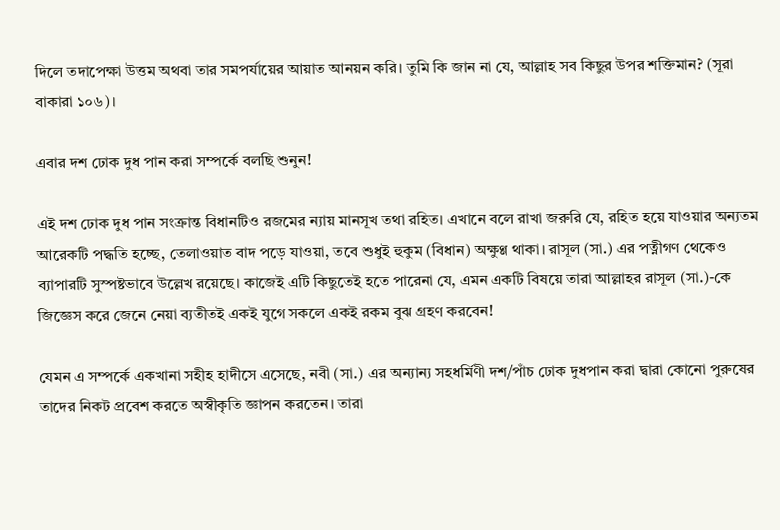দিলে তদাপেক্ষা উত্তম অথবা তার সমপর্যায়ের আয়াত আনয়ন করি। তুমি কি জান না যে, আল্লাহ সব কিছুর উপর শক্তিমান? (সূরা বাকারা ১০৬)।

এবার দশ ঢোক দুধ পান করা সম্পর্কে বলছি শুনুন!

এই দশ ঢোক দুধ পান সংক্রান্ত বিধানটিও রজমের ন্যায় মানসূখ তথা রহিত। এখানে বলে রাখা জরুরি যে, রহিত হয়ে যাওয়ার অন্যতম আরেকটি পদ্ধতি হচ্ছে, তেলাওয়াত বাদ পড়ে যাওয়া, তবে শুধুই হুকুম (বিধান) অক্ষুণ্ণ থাকা। রাসূল (সা.) এর পত্নীগণ থেকেও ব্যাপারটি সুস্পষ্টভাবে উল্লেখ রয়েছে। কাজেই এটি কিছুতেই হতে পারেনা যে, এমন একটি বিষয়ে তারা আল্লাহর রাসূল (সা.)-কে জিজ্ঞেস করে জেনে নেয়া ব্যতীতই একই যুগে সকলে একই রকম বুঝ গ্রহণ করবেন!

যেমন এ সম্পর্কে একখানা সহীহ হাদীসে এসেছে, নবী (সা.) এর অন্যান্য সহধর্মিণী দশ/পাঁচ ঢোক দুধপান করা দ্বারা কোনো পুরুষের তাদের নিকট প্রবেশ করতে অস্বীকৃতি জ্ঞাপন করতেন। তারা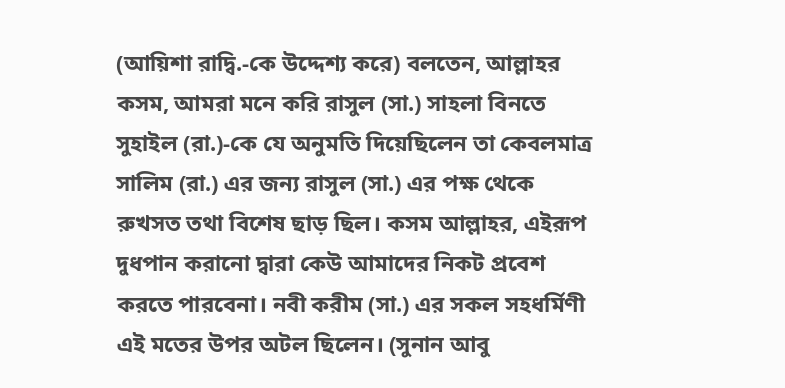(আয়িশা রাদ্বি.-কে উদ্দেশ্য করে) বলতেন, আল্লাহর কসম, আমরা মনে করি রাসুল (সা.) সাহলা বিনতে সুহাইল (রা.)-কে যে অনুমতি দিয়েছিলেন তা কেবলমাত্র সালিম (রা.) এর জন্য রাসুল (সা.) এর পক্ষ থেকে রুখসত তথা বিশেষ ছাড় ছিল। কসম আল্লাহর, এইরূপ দুধপান করানো দ্বারা কেউ আমাদের নিকট প্রবেশ করতে পারবেনা। নবী করীম (সা.) এর সকল সহধর্মিণী এই মতের উপর অটল ছিলেন। (সুনান আবু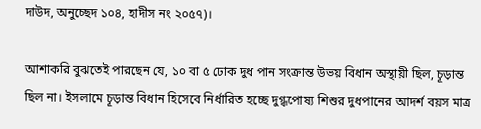দাউদ, অনুচ্ছেদ ১০৪, হাদীস নং ২০৫৭)।

আশাকরি বুঝতেই পারছেন যে, ১০ বা ৫ ঢোক দুধ পান সংক্রান্ত উভয় বিধান অস্থায়ী ছিল, চূড়ান্ত ছিল না। ইসলামে চূড়ান্ত বিধান হিসেবে নির্ধারিত হচ্ছে দুগ্ধপোষ্য শিশুর দুধপানের আদর্শ বয়স মাত্র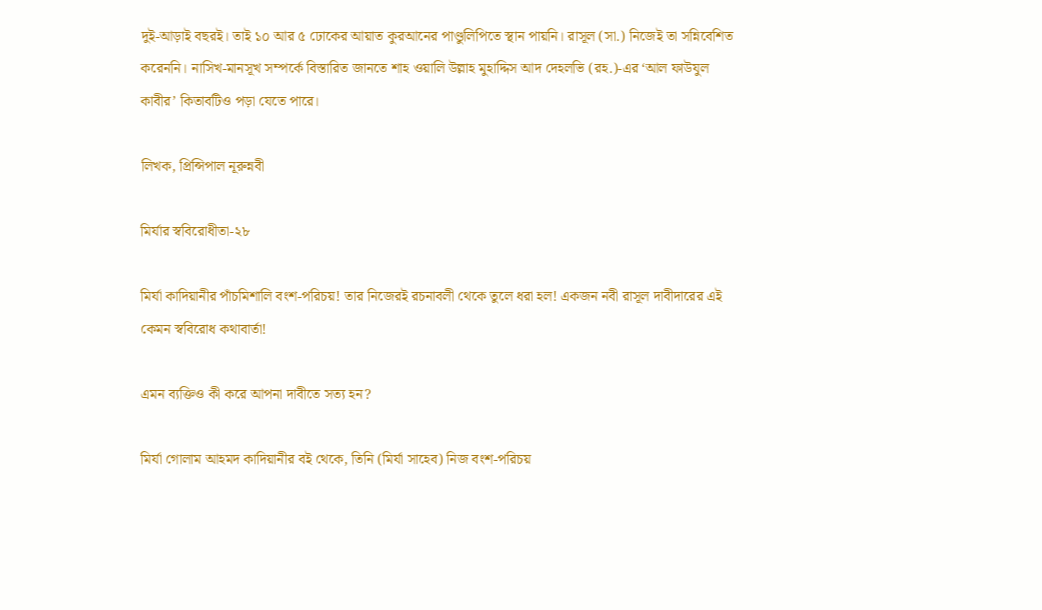দুই-আড়াই বছরই। তাই ১০ আর ৫ ঢোকের আয়াত কুরআনের পাণ্ডুলিপিতে স্থান পায়নি। রাসূল (সা.) নিজেই তা সন্নিবেশিত করেননি। নাসিখ-মানসূখ সম্পর্কে বিস্তারিত জানতে শাহ ওয়ালি উল্লাহ মুহাদ্দিস আদ দেহলভি (রহ.)-এর ‘আল ফাউযুল কাবীর’ কিতাবটিও পড়া যেতে পারে।

লিখক, প্রিন্সিপাল নূরুন্নবী

মির্যার স্ববিরোধীতা-২৮

মির্যা কাদিয়ানীর পাঁচমিশালি বংশ-পরিচয়! তার নিজেরই রচনাবলী থেকে তুলে ধরা হল! একজন নবী রাসূল দাবীদারের এই কেমন স্ববিরোধ কথাবার্তা!

এমন ব্যক্তিও কী করে আপনা দাবীতে সত্য হন?

মির্যা গোলাম আহমদ কাদিয়ানীর বই থেকে, তিনি (মির্যা সাহেব) নিজ বংশ-পরিচয়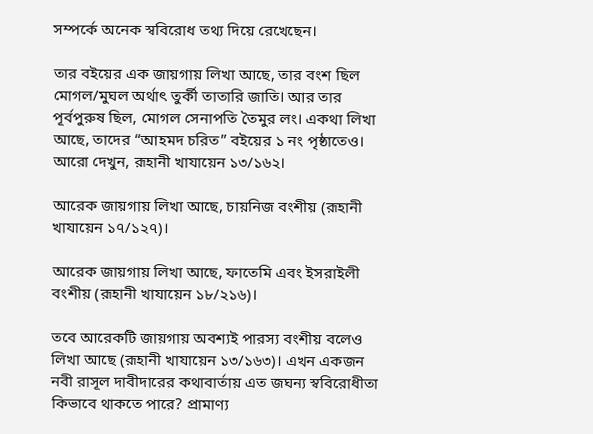সম্পর্কে অনেক স্ববিরোধ তথ্য দিয়ে রেখেছেন।

তার বইয়ের এক জায়গায় লিখা আছে, তার বংশ ছিল মোগল/মুঘল অর্থাৎ তুর্কী তাতারি জাতি। আর তার পূর্বপুরুষ ছিল, মোগল সেনাপতি তৈমুর লং। একথা লিখা আছে, তাদের “আহমদ চরিত” বইয়ের ১ নং পৃষ্ঠাতেও। আরো দেখুন, রূহানী খাযায়েন ১৩/১৬২।

আরেক জায়গায় লিখা আছে, চায়নিজ বংশীয় (রূহানী খাযায়েন ১৭/১২৭)।

আরেক জায়গায় লিখা আছে, ফাতেমি এবং ইসরাইলী বংশীয় (রূহানী খাযায়েন ১৮/২১৬)।

তবে আরেকটি জায়গায় অবশ্যই পারস্য বংশীয় বলেও লিখা আছে (রূহানী খাযায়েন ১৩/১৬৩)। এখন একজন নবী রাসূল দাবীদারের কথাবার্তায় এত জঘন্য স্ববিরোধীতা কিভাবে থাকতে পারে? প্রামাণ্য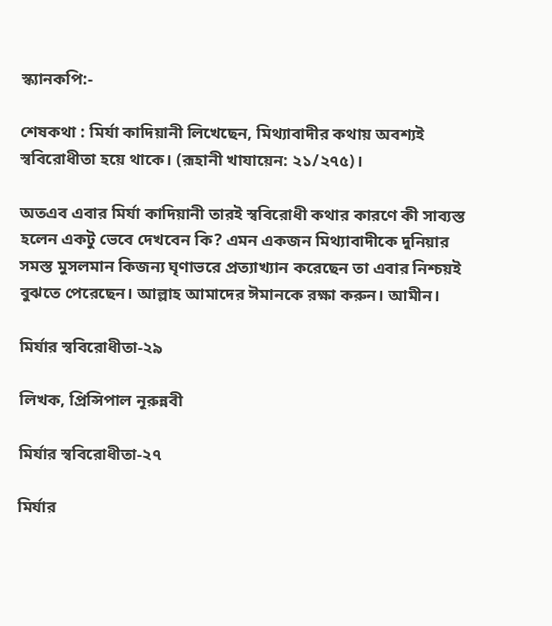স্ক্যানকপি:-

শেষকথা : মির্যা কাদিয়ানী লিখেছেন, মিথ্যাবাদীর কথায় অবশ্যই স্ববিরোধীতা হয়ে থাকে। (রূহানী খাযায়েন: ২১/২৭৫)।

অতএব এবার মির্যা কাদিয়ানী তারই স্ববিরোধী কথার কারণে কী সাব্যস্ত হলেন একটু ভেবে দেখবেন কি? এমন একজন মিথ্যাবাদীকে দুনিয়ার সমস্ত মুসলমান কিজন্য ঘৃণাভরে প্রত্যাখ্যান করেছেন তা এবার নিশ্চয়ই বুঝতে পেরেছেন। আল্লাহ আমাদের ঈমানকে রক্ষা করুন। আমীন।

মির্যার স্ববিরোধীতা-২৯

লিখক, প্রিন্সিপাল নূরুন্নবী

মির্যার স্ববিরোধীতা-২৭

মির্যার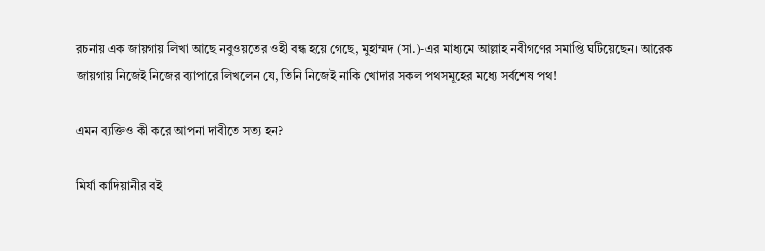রচনায় এক জায়গায় লিখা আছে নবুওয়তের ওহী বন্ধ হয়ে গেছে, মুহাম্মদ (সা.)-এর মাধ্যমে আল্লাহ নবীগণের সমাপ্তি ঘটিয়েছেন। আরেক জায়গায় নিজেই নিজের ব্যাপারে লিখলেন যে, তিনি নিজেই নাকি খোদার সকল পথসমূহের মধ্যে সর্বশেষ পথ!

এমন ব্যক্তিও কী করে আপনা দাবীতে সত্য হন?

মির্যা কাদিয়ানীর বই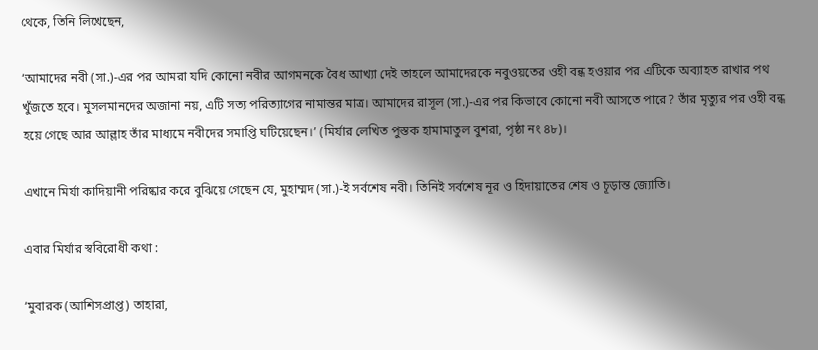থেকে, তিনি লিখেছেন,

‘আমাদের নবী (সা.)-এর পর আমরা যদি কোনো নবীর আগমনকে বৈধ আখ্যা দেই তাহলে আমাদেরকে নবুওয়তের ওহী বন্ধ হওয়ার পর এটিকে অব্যাহত রাখার পথ খুঁজতে হবে। মুসলমানদের অজানা নয়, এটি সত্য পরিত্যাগের নামান্তর মাত্র। আমাদের রাসূল (সা.)-এর পর কিভাবে কোনো নবী আসতে পারে? তাঁর মৃত্যুর পর ওহী বন্ধ হয়ে গেছে আর আল্লাহ তাঁর মাধ্যমে নবীদের সমাপ্তি ঘটিয়েছেন।’ (মির্যার লেখিত পুস্তক হামামাতুল বুশরা, পৃষ্ঠা নং ৪৮)।

এখানে মির্যা কাদিয়ানী পরিষ্কার করে বুঝিয়ে গেছেন যে, মুহাম্মদ (সা.)-ই সর্বশেষ নবী। তিনিই সর্বশেষ নূর ও হিদায়াতের শেষ ও চূড়ান্ত জ্যোতি।

এবার মির্যার স্ববিরোধী কথা :

‘মুবারক (আশিসপ্রাপ্ত) তাহারা,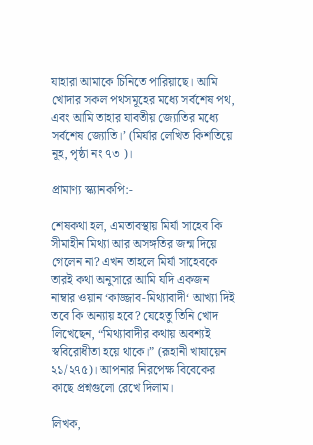যাহারা আমাকে চিনিতে পারিয়াছে। আমি খোদার সকল পথসমূহের মধ্যে সর্বশেষ পথ, এবং আমি তাহার যাবতীয় জ্যোতির মধ্যে সর্বশেষ জ্যোতি।’ (মির্যার লেখিত কিশতিয়ে নূহ, পৃষ্ঠা নং ৭৩ )।

প্রামাণ্য স্ক্যানকপি:-

শেষকথা হল, এমতাবস্থায় মির্যা সাহেব কি সীমাহীন মিথ্যা আর অসঙ্গতির জন্ম দিয়ে গেলেন না? এখন তাহলে মির্যা সাহেবকে তারই কথা অনুসারে আমি যদি একজন নাম্বার ওয়ান ‘কাজ্জাব-মিথ্যাবাদী‘ আখ্যা দিই তবে কি অন্যায় হবে? যেহেতু তিনি খোদ লিখেছেন, “মিথ্যাবাদীর কথায় অবশ্যই স্ববিরোধীতা হয়ে থাকে।” (রূহানী খাযায়েন ২১/২৭৫)। আপনার নিরপেক্ষ বিবেকের কাছে প্রশ্নগুলো রেখে দিলাম।

লিখক,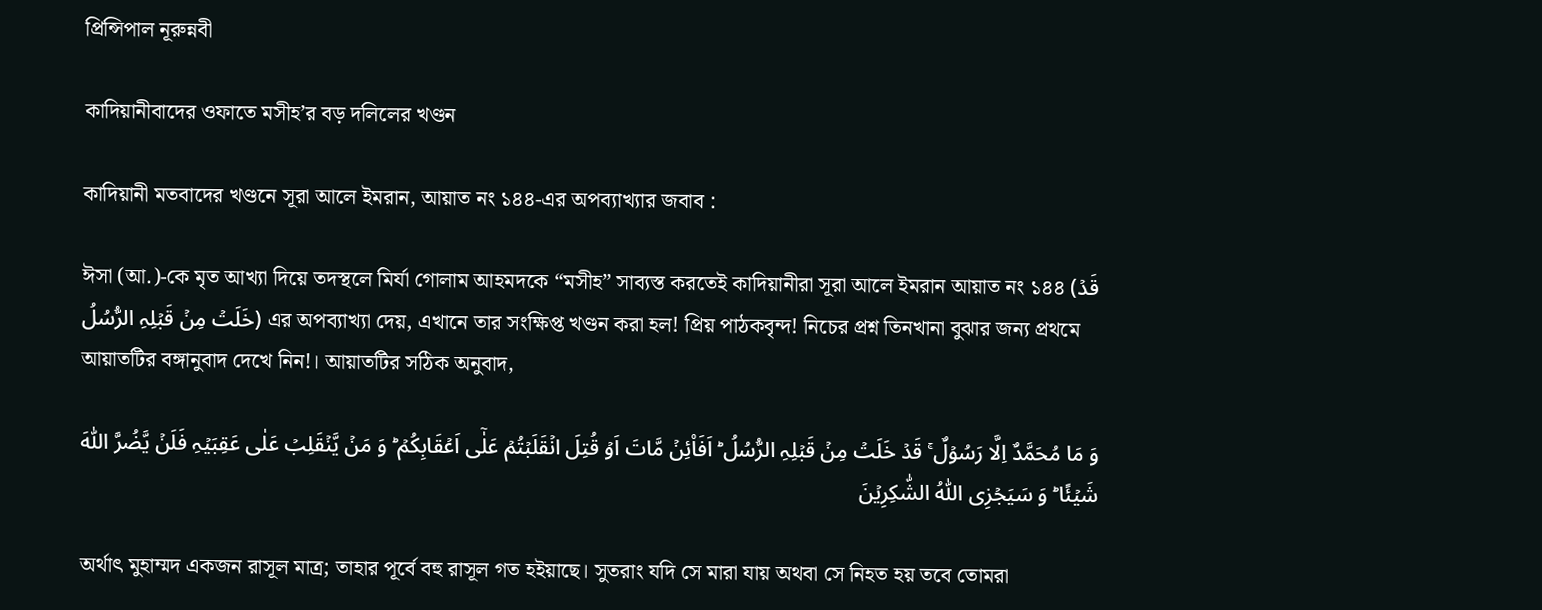প্রিন্সিপাল নূরুন্নবী

কাদিয়ানীবাদের ওফাতে মসীহ’র বড় দলিলের খণ্ডন

কাদিয়ানী মতবাদের খণ্ডনে সূরা আলে ইমরান, আয়াত নং ১৪৪-এর অপব্যাখ্যার জবাব :

ঈসা (আ.)-কে মৃত আখ্যা দিয়ে তদস্থলে মির্যা গোলাম আহমদকে “মসীহ” সাব্যস্ত করতেই কাদিয়ানীরা সূরা আলে ইমরান আয়াত নং ১৪৪ (قَدۡ خَلَتۡ مِنۡ قَبۡلِہِ الرُّسُلُ) এর অপব্যাখ্যা দেয়, এখানে তার সংক্ষিপ্ত খণ্ডন করা হল! প্রিয় পাঠকবৃন্দ! নিচের প্রশ্ন তিনখানা বুঝার জন্য প্রথমে আয়াতটির বঙ্গানুবাদ দেখে নিন!। আয়াতটির সঠিক অনুবাদ,

وَ مَا مُحَمَّدٌ اِلَّا رَسُوۡلٌ ۚ قَدۡ خَلَتۡ مِنۡ قَبۡلِہِ الرُّسُلُ ؕ اَفَا۠ئِنۡ مَّاتَ اَوۡ قُتِلَ انۡقَلَبۡتُمۡ عَلٰۤی اَعۡقَابِکُمۡ ؕ وَ مَنۡ یَّنۡقَلِبۡ عَلٰی عَقِبَیۡہِ فَلَنۡ یَّضُرَّ اللّٰہَ شَیۡئًا ؕ وَ سَیَجۡزِی اللّٰہُ الشّٰکِرِیۡنَ

অর্থাৎ মুহাম্মদ একজন রাসূল মাত্র; তাহার পূর্বে বহু রাসূল গত হইয়াছে। সুতরাং যদি সে মারা যায় অথবা সে নিহত হয় তবে তোমরা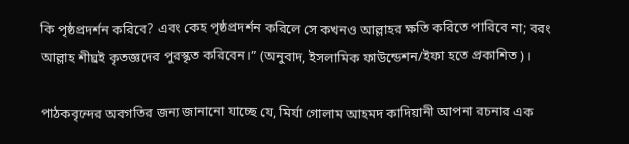কি পৃষ্ঠপ্রদর্শন করিবে? এবং কেহ পৃষ্ঠপ্রদর্শন করিলে সে কখনও আল্লাহর ক্ষতি করিতে পারিবে না; বরং আল্লাহ শীঘ্রই কৃতজ্ঞদের পুরস্কৃত করিবেন।” (অনুবাদ, ইসলামিক ফাউন্ডেশন/ইফা হতে প্রকাশিত)।

পাঠকবৃন্দের অবগতির জন্য জানানো যাচ্ছে যে, মির্যা গোলাম আহমদ কাদিয়ানী আপনা রচনার এক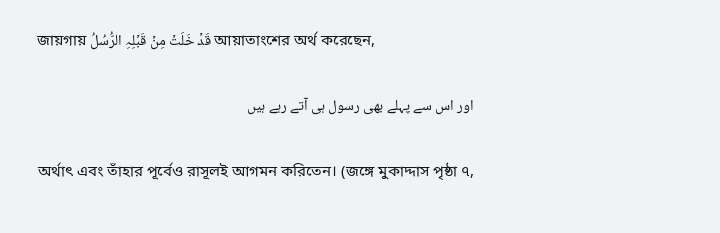জায়গায় قَدۡ خَلَتۡ مِنۡ قَبۡلِہِ الرُّسُلُ আয়াতাংশের অর্থ করেছেন,

اور اس سے پہلے بھی رسول ہی آتے رہے ہیں

অর্থাৎ এবং তাঁহার পূর্বেও রাসূলই আগমন করিতেন। (জঙ্গে মুকাদ্দাস পৃষ্ঠা ৭,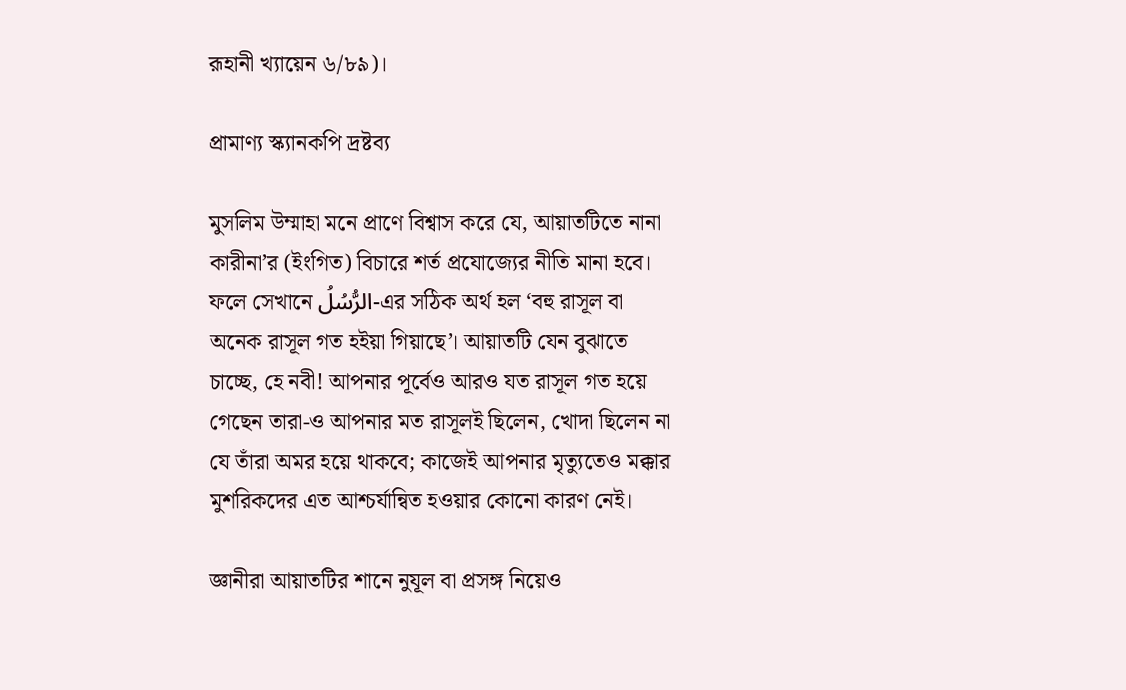রূহানী খ্যায়েন ৬/৮৯)।

প্রামাণ্য স্ক্যানকপি দ্রষ্টব্য

মুসলিম উম্মাহা মনে প্রাণে বিশ্বাস করে যে, আয়াতটিতে নানা কারীনা’র (ইংগিত) বিচারে শর্ত প্রযোজ্যের নীতি মানা হবে। ফলে সেখানে الرُّسُلُ-এর সঠিক অর্থ হল ‘বহু রাসূল বা অনেক রাসূল গত হইয়া গিয়াছে’। আয়াতটি যেন বুঝাতে চাচ্ছে, হে নবী! আপনার পূর্বেও আরও যত রাসূল গত হয়ে গেছেন তারা-ও আপনার মত রাসূলই ছিলেন, খোদা ছিলেন না যে তাঁরা অমর হয়ে থাকবে; কাজেই আপনার মৃত্যুতেও মক্কার মুশরিকদের এত আশ্চর্যান্বিত হওয়ার কোনো কারণ নেই।

জ্ঞানীরা আয়াতটির শানে নুযূল বা প্রসঙ্গ নিয়েও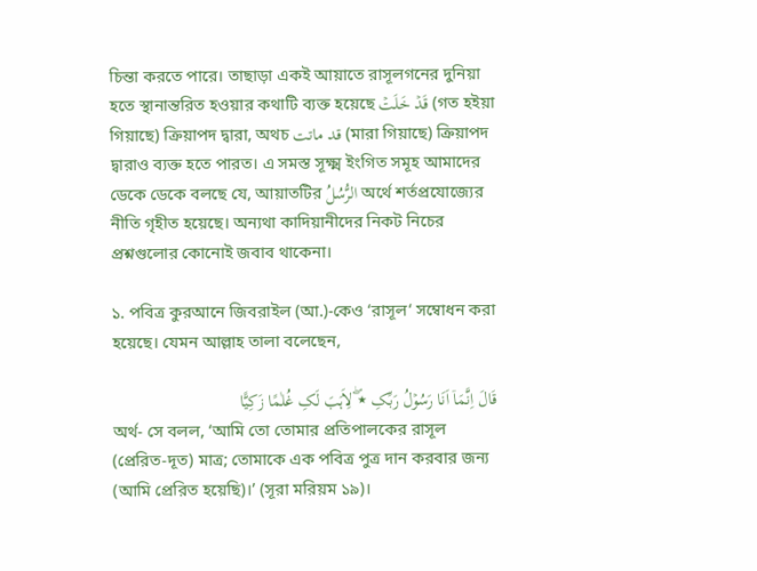চিন্তা করতে পারে। তাছাড়া একই আয়াতে রাসূলগনের দুনিয়া হতে স্থানান্তরিত হওয়ার কথাটি ব্যক্ত হয়েছে قَدۡ خَلَتۡ (গত হইয়া গিয়াছে) ক্রিয়াপদ দ্বারা, অথচ قد ماتت (মারা গিয়াছে) ক্রিয়াপদ দ্বারাও ব্যক্ত হতে পারত। এ সমস্ত সূক্ষ্ম ইংগিত সমূহ আমাদের ডেকে ডেকে বলছে যে, আয়াতটির الرُّسُلُ অর্থে শর্তপ্রযোজ্যের নীতি গৃহীত হয়েছে। অন্যথা কাদিয়ানীদের নিকট নিচের প্রশ্নগুলোর কোনোই জবাব থাকেনা।

১. পবিত্র কুরআনে জিবরাইল (আ.)-কেও ‘রাসূল‘ সম্বোধন করা হয়েছে। যেমন আল্লাহ তালা বলেছেন,

قَالَ اِنَّمَاۤ اَنَا رَسُوۡلُ رَبِّکِ ٭ۖ لِاَہَبَ لَکِ غُلٰمًا زَکِیًّا
অর্থ- সে বলল, ‘আমি তো তোমার প্রতিপালকের রাসূল (প্রেরিত-দূত) মাত্র; তোমাকে এক পবিত্র পুত্র দান করবার জন্য (আমি প্রেরিত হয়েছি)।’ (সূরা মরিয়ম ১৯)।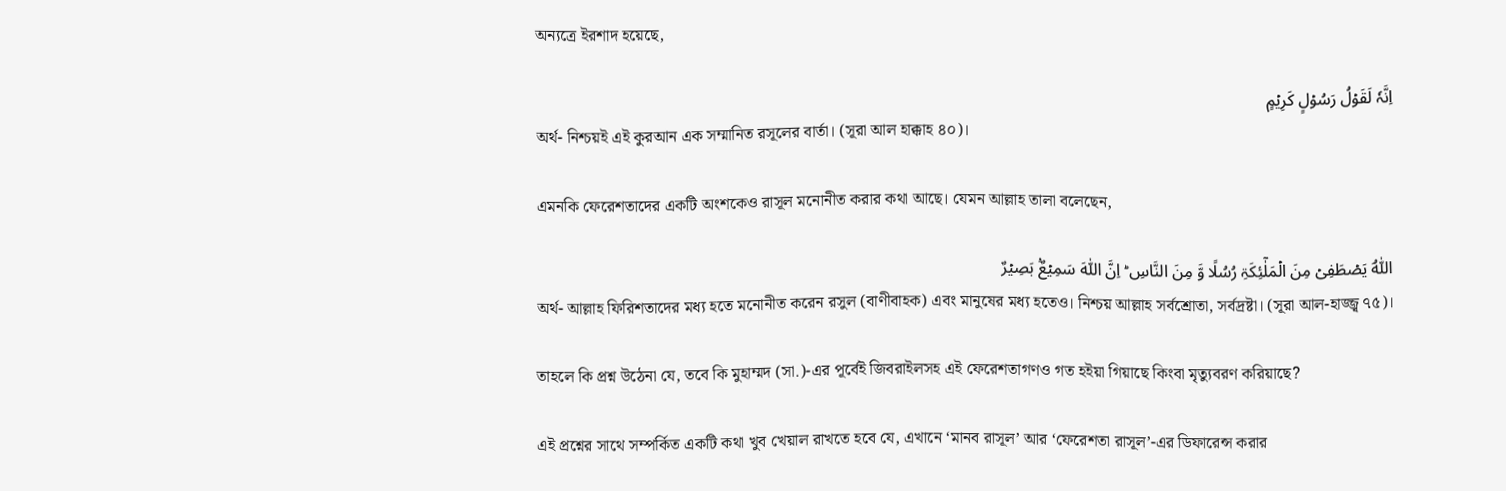অন্যত্রে ইরশাদ হয়েছে,

اِنَّہٗ لَقَوۡلُ رَسُوۡلٍ کَرِیۡمٍ
অর্থ- নিশ্চয়ই এই কুরআন এক সম্মানিত রসূলের বার্তা। (সূরা আল হাক্কাহ ৪০)।

এমনকি ফেরেশতাদের একটি অংশকেও রাসূল মনোনীত করার কথা আছে। যেমন আল্লাহ তালা বলেছেন,

اَللّٰہُ یَصۡطَفِیۡ مِنَ الۡمَلٰٓئِکَۃِ رُسُلًا وَّ مِنَ النَّاسِ ؕ اِنَّ اللّٰہَ سَمِیۡعٌۢ بَصِیۡرٌ
অর্থ- আল্লাহ ফিরিশতাদের মধ্য হতে মনোনীত করেন রসুল (বাণীবাহক) এবং মানুষের মধ্য হতেও। নিশ্চয় আল্লাহ সর্বশ্রোতা, সর্বদ্রষ্টা। (সূরা আল-হাজ্জ্ব ৭৫)।

তাহলে কি প্রশ্ন উঠেনা যে, তবে কি মুহাম্মদ (সা.)-এর পূর্বেই জিবরাইলসহ এই ফেরেশতাগণও গত হইয়া গিয়াছে কিংবা মৃত্যুবরণ করিয়াছে?

এই প্রশ্নের সাথে সম্পর্কিত একটি কথা খুব খেয়াল রাখতে হবে যে, এখানে ‘মানব রাসূল’ আর ‘ফেরেশতা রাসূল’-এর ডিফারেন্স করার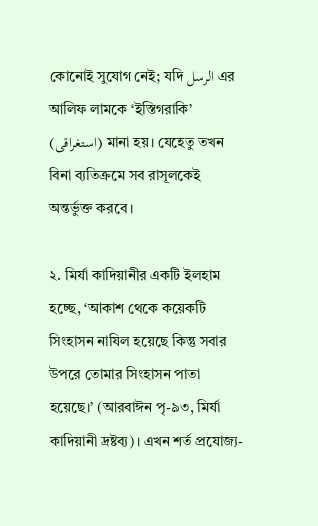কোনোই সুযোগ নেই; যদি الرسل এর আলিফ লামকে ‘ইস্তিগরাকি’ (استغراقى) মানা হয়। যেহেতু তখন বিনা ব্যতিক্রমে সব রাসূলকেই অন্তর্ভুক্ত করবে।

২. মির্যা কাদিয়ানীর একটি ইলহাম হচ্ছে, ‘আকাশ থেকে কয়েকটি সিংহাসন নাযিল হয়েছে কিন্তু সবার উপরে তোমার সিংহাসন পাতা হয়েছে।’ (আরবাঈন পৃ-৯৩, মির্যা কাদিয়ানী দ্রষ্টব্য)। এখন শর্ত প্রযোজ্য-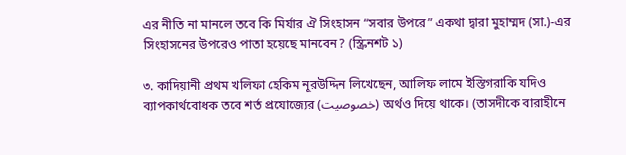এর নীতি না মানলে তবে কি মির্যার ঐ সিংহাসন “সবার উপরে” একথা দ্বারা মুহাম্মদ (সা.)-এর সিংহাসনের উপরেও পাতা হয়েছে মানবেন? (স্ক্রিনশট ১)

৩. কাদিয়ানী প্রথম খলিফা হেকিম নূরউদ্দিন লিখেছেন, আলিফ লামে ইস্তিগরাকি যদিও ব্যাপকার্থবোধক তবে শর্ত প্রযোজ্যের (خصوصيت) অর্থও দিয়ে থাকে। (তাসদীকে বারাহীনে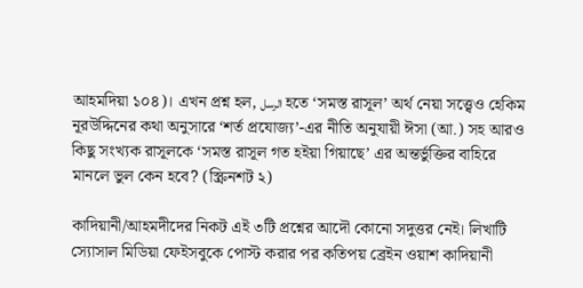আহমদিয়া ১০৪)। এখন প্রশ্ন হল, الرسل হতে ‘সমস্ত রাসূল’ অর্থ নেয়া সত্ত্বেও হেকিম নূরউদ্দিনের কথা অনুসারে ‘শর্ত প্রযোজ্য’-এর নীতি অনুযায়ী ঈসা (আ.) সহ আরও কিছু সংখ্যক রাসূলকে ‘সমস্ত রাসূল গত হইয়া গিয়াছে’ এর অন্তর্ভুক্তির বাহিরে মানলে ভুল কেন হবে? (স্ক্রিনশট ২)

কাদিয়ানী/আহমদীদের নিকট এই ৩টি প্রশ্নের আদৌ কোনো সদুত্তর নেই। লিখাটি স্যোসাল মিডিয়া ফেইসবুকে পোস্ট করার পর কতিপয় ব্রেইন ওয়াশ কাদিয়ানী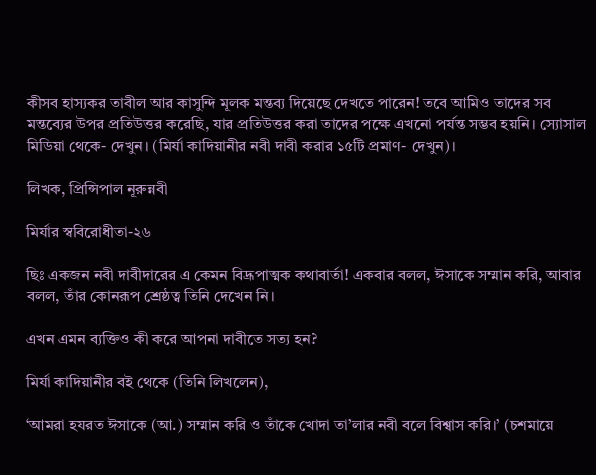কীসব হাস্যকর তাবীল আর কাসুন্দি মূলক মন্তব্য দিয়েছে দেখতে পারেন! তবে আমিও তাদের সব মন্তব্যের উপর প্রতিউত্তর করেছি, যার প্রতিউত্তর করা তাদের পক্ষে এখনো পর্যন্ত সম্ভব হয়নি। স্যোসাল মিডিয়া থেকে- দেখুন। (মির্যা কাদিয়ানীর নবী দাবী করার ১৫টি প্রমাণ- দেখুন)।

লিখক, প্রিন্সিপাল নূরুন্নবী

মির্যার স্ববিরোধীতা-২৬

ছিঃ একজন নবী দাবীদারের এ কেমন বিদ্রূপাত্মক কথাবার্তা! একবার বলল, ঈসাকে সম্মান করি, আবার বলল, তাঁর কোনরূপ শ্রেষ্ঠত্ব তিনি দেখেন নি।

এখন এমন ব্যক্তিও কী করে আপনা দাবীতে সত্য হন?

মির্যা কাদিয়ানীর বই থেকে (তিনি লিখলেন),

‘আমরা হযরত ঈসাকে (আ.) সম্মান করি ও তাঁকে খোদা তা’লার নবী বলে বিশ্বাস করি।’ (চশমায়ে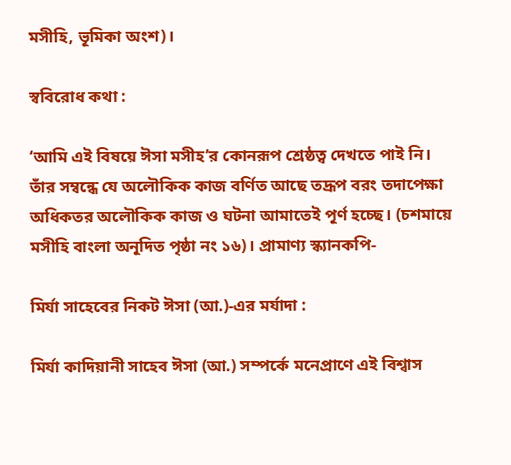মসীহি, ভূমিকা অংশ)।

স্ববিরোধ কথা :

‘আমি এই বিষয়ে ঈসা মসীহ’র কোনরূপ শ্রেষ্ঠত্ব দেখতে পাই নি। তাঁর সম্বন্ধে যে অলৌকিক কাজ বর্ণিত আছে তদ্রূপ বরং তদাপেক্ষা অধিকতর অলৌকিক কাজ ও ঘটনা আমাতেই পূর্ণ হচ্ছে। (চশমায়ে মসীহি বাংলা অনূদিত পৃষ্ঠা নং ১৬)। প্রামাণ্য স্ক্যানকপি-

মির্যা সাহেবের নিকট ঈসা (আ.)-এর মর্যাদা :

মির্যা কাদিয়ানী সাহেব ঈসা (আ.) সম্পর্কে মনেপ্রাণে এই বিশ্বাস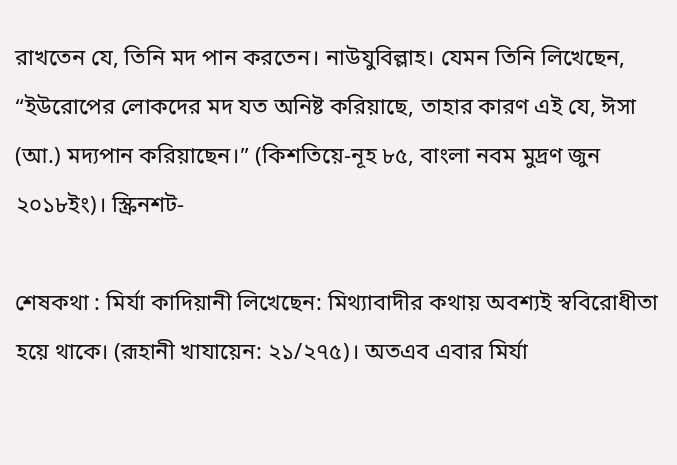রাখতেন যে, তিনি মদ পান করতেন। নাউযুবিল্লাহ। যেমন তিনি লিখেছেন, “ইউরোপের লোকদের মদ যত অনিষ্ট করিয়াছে, তাহার কারণ এই যে, ঈসা (আ.) মদ্যপান করিয়াছেন।” (কিশতিয়ে-নূহ ৮৫, বাংলা নবম মুদ্রণ জুন ২০১৮ইং)। স্ক্রিনশট-

শেষকথা : মির্যা কাদিয়ানী লিখেছেন: মিথ্যাবাদীর কথায় অবশ্যই স্ববিরোধীতা হয়ে থাকে। (রূহানী খাযায়েন: ২১/২৭৫)। অতএব এবার মির্যা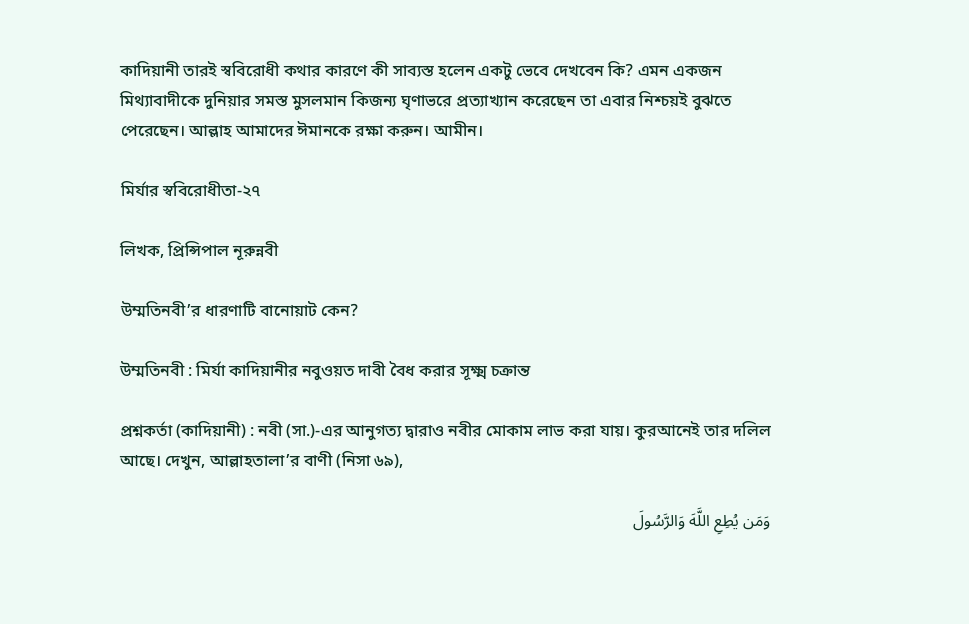কাদিয়ানী তারই স্ববিরোধী কথার কারণে কী সাব্যস্ত হলেন একটু ভেবে দেখবেন কি? এমন একজন মিথ্যাবাদীকে দুনিয়ার সমস্ত মুসলমান কিজন্য ঘৃণাভরে প্রত্যাখ্যান করেছেন তা এবার নিশ্চয়ই বুঝতে পেরেছেন। আল্লাহ আমাদের ঈমানকে রক্ষা করুন। আমীন।

মির্যার স্ববিরোধীতা-২৭

লিখক, প্রিন্সিপাল নূরুন্নবী

উম্মতিনবী’র ধারণাটি বানোয়াট কেন?

উম্মতিনবী : মির্যা কাদিয়ানীর নবুওয়ত দাবী বৈধ করার সূক্ষ্ম চক্রান্ত

প্রশ্নকর্তা (কাদিয়ানী) : নবী (সা.)-এর আনুগত্য দ্বারাও নবীর মোকাম লাভ করা যায়। কুরআনেই তার দলিল আছে। দেখুন, আল্লাহতালা’র বাণী (নিসা ৬৯),

وَمَن يُطِعِ اللَّهَ وَالرَّسُولَ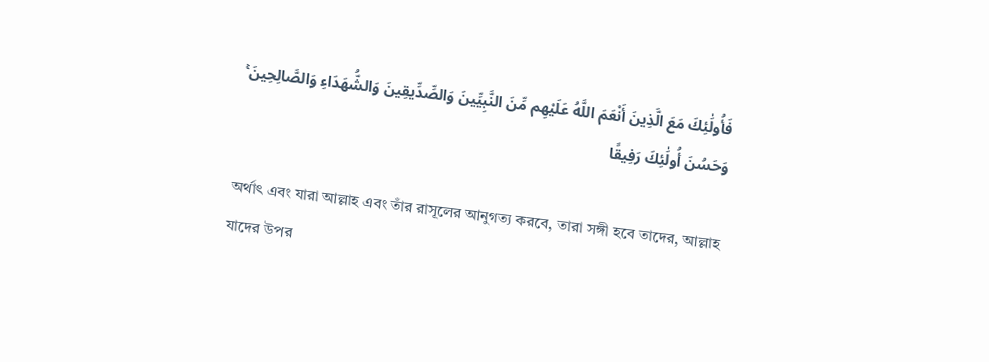فَأُولَٰئِكَ مَعَ الَّذِينَ أَنْعَمَ اللَّهُ عَلَيْهِم مِّنَ النَّبِيِّينَ وَالصِّدِّيقِينَ وَالشُّهَدَاءِ وَالصَّالِحِينَ ۚ وَحَسُنَ أُولَٰئِكَ رَفِيقًا

অর্থাৎ এবং যারা আল্লাহ এবং তাঁর রাসূলের আনুগত্য করবে, তারা সঙ্গী হবে তাদের, আল্লাহ যাদের উপর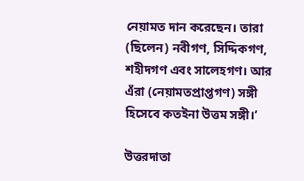নেয়ামত দান করেছেন। তারা (ছিলেন) নবীগণ, সিদ্দিকগণ, শহীদগণ এবং সালেহগণ। আর এঁরা (নেয়ামতপ্রাপ্তগণ) সঙ্গী হিসেবে কতইনা উত্তম সঙ্গী।’

উত্তরদাতা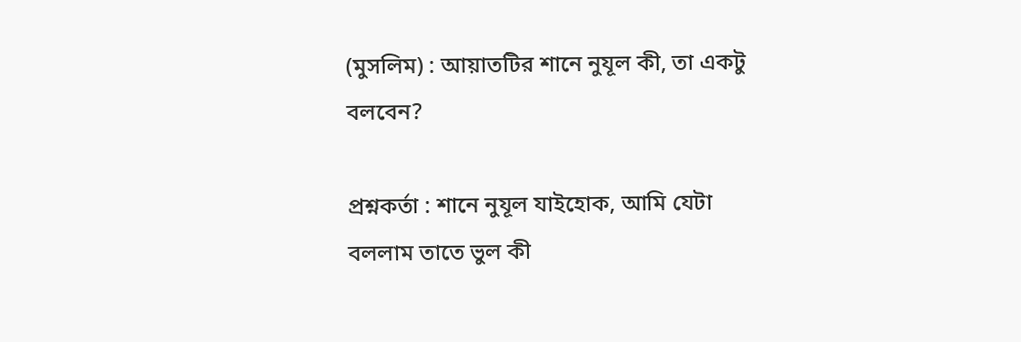(মুসলিম) : আয়াতটির শানে নুযূল কী, তা একটু বলবেন?

প্রশ্নকর্তা : শানে নুযূল যাইহোক, আমি যেটা বললাম তাতে ভুল কী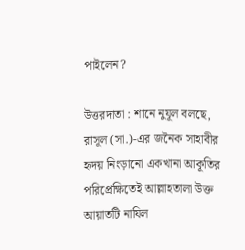পাইলেন?

উত্তরদাতা : শানে নুযূল বলছে, রাসূল (সা.)-এর জনৈক সাহাবীর হৃদয় নিংড়ানো একখানা আকূতির পরিপ্রেক্ষিতেই আল্লাহতালা উক্ত আয়াতটি নাযিল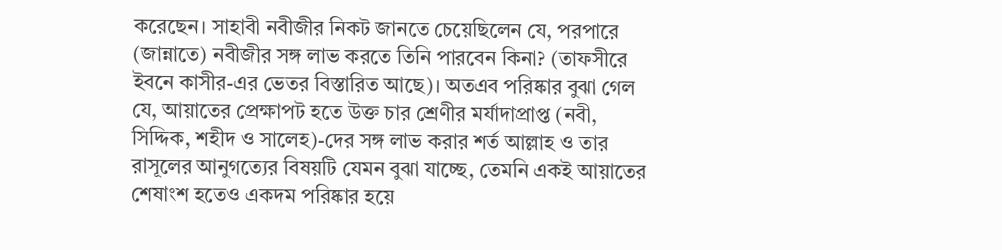করেছেন। সাহাবী নবীজীর নিকট জানতে চেয়েছিলেন যে, পরপারে (জান্নাতে) নবীজীর সঙ্গ লাভ করতে তিনি পারবেন কিনা? (তাফসীরে ইবনে কাসীর-এর ভেতর বিস্তারিত আছে)। অতএব পরিষ্কার বুঝা গেল যে, আয়াতের প্রেক্ষাপট হতে উক্ত চার শ্রেণীর মর্যাদাপ্রাপ্ত (নবী, সিদ্দিক, শহীদ ও সালেহ)-দের সঙ্গ লাভ করার শর্ত আল্লাহ ও তার রাসূলের আনুগত্যের বিষয়টি যেমন বুঝা যাচ্ছে, তেমনি একই আয়াতের শেষাংশ হতেও একদম পরিষ্কার হয়ে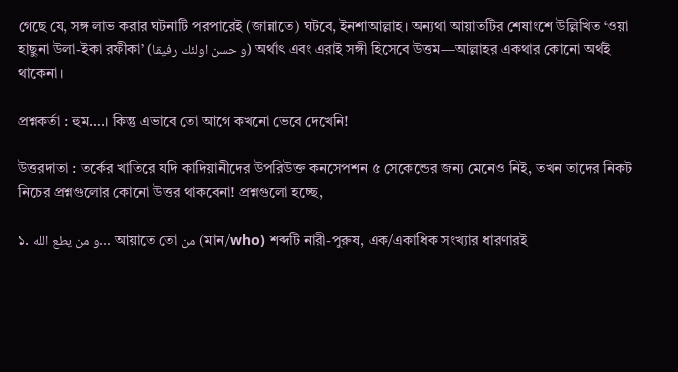গেছে যে, সঙ্গ লাভ করার ঘটনাটি পরপারেই (জান্নাতে) ঘটবে, ইনশাআল্লাহ। অন্যথা আয়াতটির শেষাংশে উল্লিখিত ‘ওয়া হাছুনা উলা-ইকা রফীকা’ (و حسن اولئك رفيقا) অর্থাৎ এবং এরাই সঙ্গী হিসেবে উত্তম—আল্লাহর একথার কোনো অর্থই থাকেনা।

প্রশ্নকর্তা : হুম….। কিন্তু এভাবে তো আগে কখনো ভেবে দেখেনি!

উত্তরদাতা : তর্কের খাতিরে যদি কাদিয়ানীদের উপরিউক্ত কনসেপশন ৫ সেকেন্ডের জন্য মেনেও নিই, তখন তাদের নিকট নিচের প্রশ্নগুলোর কোনো উত্তর থাকবেনা! প্রশ্নগুলো হচ্ছে,

১. و من يطع الله… আয়াতে তো من (মান/who) শব্দটি নারী-পুরুষ, এক/একাধিক সংখ্যার ধারণারই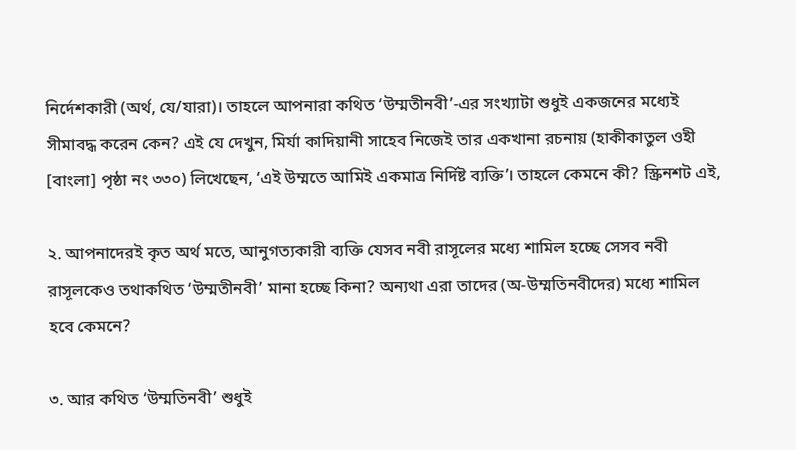নির্দেশকারী (অর্থ, যে/যারা)। তাহলে আপনারা কথিত ‘উম্মতীনবী’-এর সংখ্যাটা শুধুই একজনের মধ্যেই সীমাবদ্ধ করেন কেন? এই যে দেখুন, মির্যা কাদিয়ানী সাহেব নিজেই তার একখানা রচনায় (হাকীকাতুল ওহী [বাংলা] পৃষ্ঠা নং ৩৩০) লিখেছেন, ‘এই উম্মতে আমিই একমাত্র নির্দিষ্ট ব্যক্তি’। তাহলে কেমনে কী? স্ক্রিনশট এই,

২. আপনাদেরই কৃত অর্থ মতে, আনুগত্যকারী ব্যক্তি যেসব নবী রাসূলের মধ্যে শামিল হচ্ছে সেসব নবী রাসূলকেও তথাকথিত ‘উম্মতীনবী’ মানা হচ্ছে কিনা? অন্যথা এরা তাদের (অ-উম্মতিনবীদের) মধ্যে শামিল হবে কেমনে?

৩. আর কথিত ‘উম্মতিনবী’ শুধুই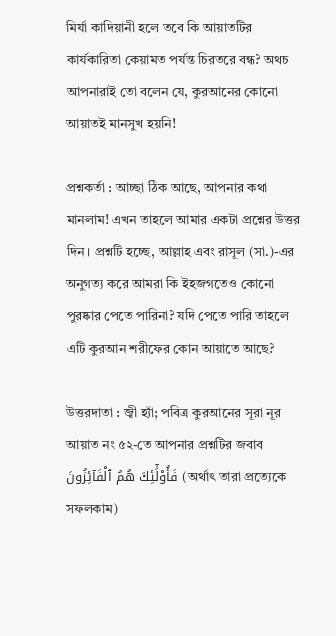মির্যা কাদিয়ানী হলে তবে কি আয়াতটির কার্যকারিতা কেয়ামত পর্যন্ত চিরতরে বন্ধ? অথচ আপনারাই তো বলেন যে, কুরআনের কোনো আয়াতই মানসুখ হয়নি!

প্রশ্নকর্তা : আচ্ছা ঠিক আছে, আপনার কথা মানলাম! এখন তাহলে আমার একটা প্রশ্নের উত্তর দিন। প্রশ্নটি হচ্ছে, আল্লাহ এবং রাসূল (সা.)-এর অনুগত্য করে আমরা কি ইহজগতেও কোনো পুরষ্কার পেতে পারিনা? যদি পেতে পারি তাহলে এটি কুরআন শরীফের কোন আয়াতে আছে?

উত্তরদাতা : জ্বী হ্যাঁ; পবিত্র কুরআনের সূরা নূর আয়াত নং ৫২-তে আপনার প্রশ্নটির জবাব فَأُوْلَٰٓئِكَ هُمُ ٱلْفَآئِزُونَ (অর্থাৎ তারা প্রত্যেকে সফলকাম)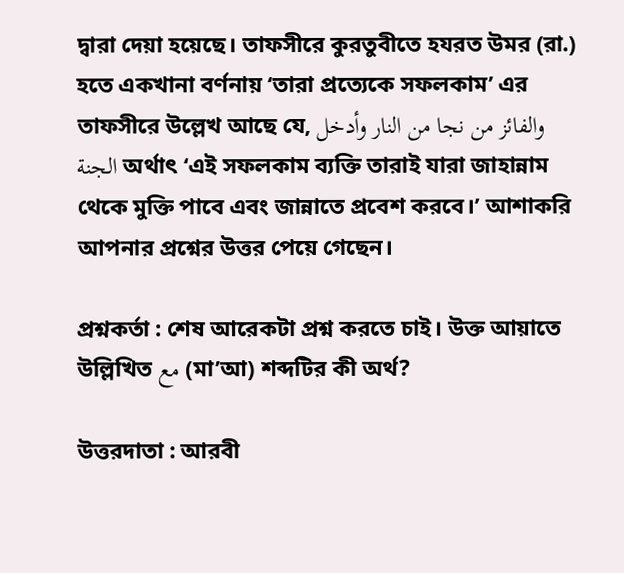দ্বারা দেয়া হয়েছে। তাফসীরে কুরতুবীতে হযরত উমর (রা.) হতে একখানা বর্ণনায় ‘তারা প্রত্যেকে সফলকাম’ এর তাফসীরে উল্লেখ আছে যে, والفائز من نجا من النار وأدخل الجنة অর্থাৎ ‘এই সফলকাম ব্যক্তি তারাই যারা জাহান্নাম থেকে মুক্তি পাবে এবং জান্নাতে প্রবেশ করবে।’ আশাকরি আপনার প্রশ্নের উত্তর পেয়ে গেছেন।

প্রশ্নকর্তা : শেষ আরেকটা প্রশ্ন করতে চাই। উক্ত আয়াতে উল্লিখিত مع (মা’আ) শব্দটির কী অর্থ?

উত্তরদাতা : আরবী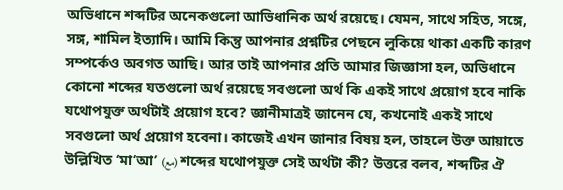অভিধানে শব্দটির অনেকগুলো আভিধানিক অর্থ রয়েছে। যেমন, সাথে সহিত, সঙ্গে, সঙ্গ, শামিল ইত্যাদি। আমি কিন্তু আপনার প্রশ্নটির পেছনে লুকিয়ে থাকা একটি কারণ সম্পর্কেও অবগত আছি। আর তাই আপনার প্রতি আমার জিজ্ঞাসা হল, অভিধানে কোনো শব্দের যতগুলো অর্থ রয়েছে সবগুলো অর্থ কি একই সাথে প্রয়োগ হবে নাকি যথোপযুক্ত অর্থটাই প্রয়োগ হবে? জ্ঞানীমাত্রই জানেন যে, কখনোই একই সাথে সবগুলো অর্থ প্রয়োগ হবেনা। কাজেই এখন জানার বিষয় হল, তাহলে উক্ত আয়াতে উল্লিখিত ‘মা’আ’ (مع) শব্দের যথোপযুক্ত সেই অর্থটা কী? উত্তরে বলব, শব্দটির ঐ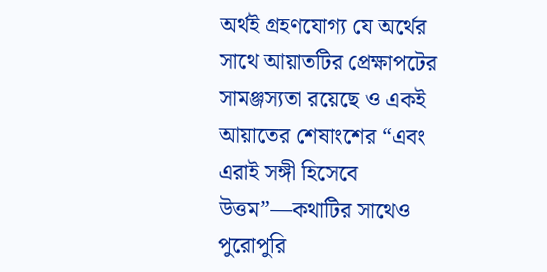অর্থই গ্রহণযোগ্য যে অর্থের সাথে আয়াতটির প্রেক্ষাপটের সামঞ্জস্যতা রয়েছে ও একই আয়াতের শেষাংশের “এবং এরাই সঙ্গী হিসেবে উত্তম”—কথাটির সাথেও পুরোপুরি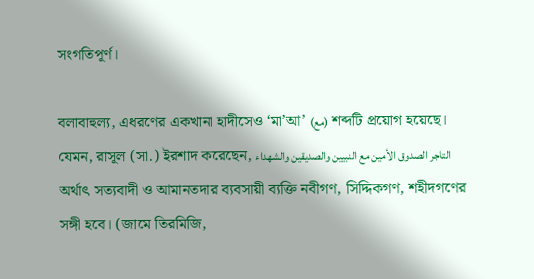সংগতিপূর্ণ।

বলাবাহুল্য, এধরণের একখানা হাদীসেও ‘মা’আ’ (مع) শব্দটি প্রয়োগ হয়েছে। যেমন, রাসূল (সা.) ইরশাদ করেছেন, التاجر الصدوق الأمين مع النبيين والصديقين والشهداء অর্থাৎ সত্যবাদী ও আমানতদার ব্যবসায়ী ব্যক্তি নবীগণ, সিদ্দিকগণ, শহীদগণের সঙ্গী হবে। (জামে তিরমিজি,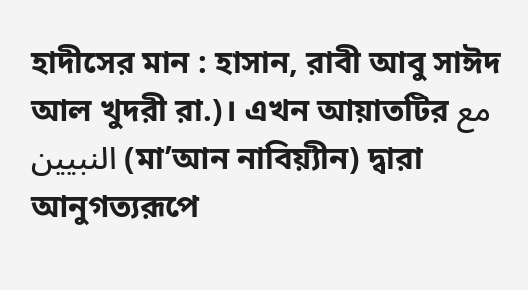হাদীসের মান : হাসান, রাবী আবু সাঈদ আল খুদরী রা.)। এখন আয়াতটির مع النبيين (মা’আন নাবিয়্যীন) দ্বারা আনুগত্যরূপে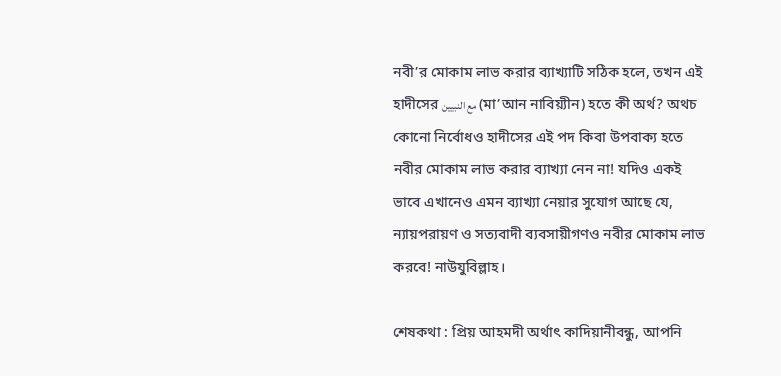নবী’র মোকাম লাভ করার ব্যাখ্যাটি সঠিক হলে, তখন এই হাদীসের مع النبيين (মা’আন নাবিয়্যীন) হতে কী অর্থ? অথচ কোনো নির্বোধও হাদীসের এই পদ কিবা উপবাক্য হতে নবীর মোকাম লাভ করার ব্যাখ্যা নেন না! যদিও একই ভাবে এখানেও এমন ব্যাখ্যা নেয়ার সুযোগ আছে যে, ন্যায়পরায়ণ ও সত্যবাদী ব্যবসায়ীগণও নবীর মোকাম লাভ করবে! নাউযুবিল্লাহ।

শেষকথা : প্রিয় আহমদী অর্থাৎ কাদিয়ানীবন্ধু, আপনি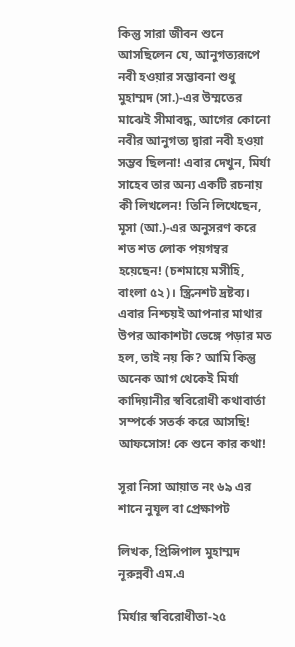কিন্তু সারা জীবন শুনে আসছিলেন যে, আনুগত্যরূপে নবী হওয়ার সম্ভাবনা শুধু মুহাম্মদ (সা.)-এর উম্মতের মাঝেই সীমাবদ্ধ, আগের কোনো নবীর আনুগত্য দ্বারা নবী হওয়া সম্ভব ছিলনা! এবার দেখুন, মির্যা সাহেব তার অন্য একটি রচনায় কী লিখলেন! তিনি লিখেছেন, মূসা (আ.)-এর অনুসরণ করে শত শত লোক পয়গম্বর হয়েছেন! (চশমায়ে মসীহি, বাংলা ৫২)। স্ক্রিনশট দ্রষ্টব্য। এবার নিশ্চয়ই আপনার মাথার উপর আকাশটা ভেঙ্গে পড়ার মত হল, তাই নয় কি? আমি কিন্তু অনেক আগ থেকেই মির্যা কাদিয়ানীর স্ববিরোধী কথাবার্তা সম্পর্কে সতর্ক করে আসছি! আফসোস! কে শুনে কার কথা!

সূরা নিসা আয়াত নং ৬৯ এর শানে নুযূল বা প্রেক্ষাপট

লিখক, প্রিন্সিপাল মুহাম্মদ নূরুন্নবী এম.এ

মির্যার স্ববিরোধীতা-২৫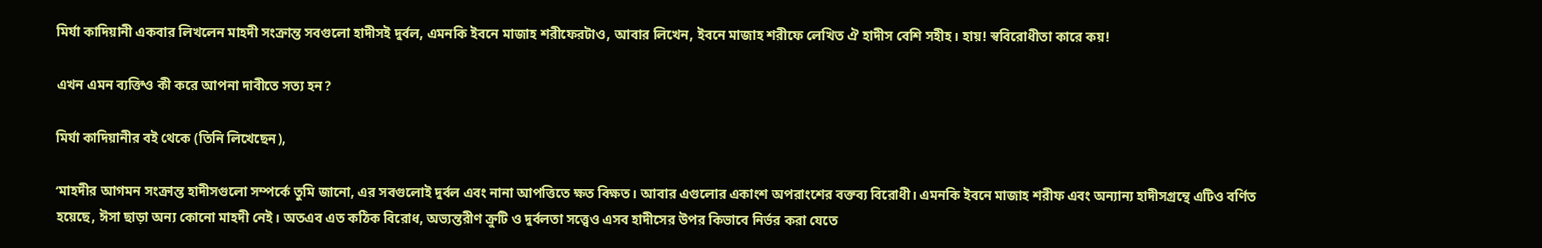মির্যা কাদিয়ানী একবার লিখলেন মাহদী সংক্রান্ত সবগুলো হাদীসই দুর্বল, এমনকি ইবনে মাজাহ শরীফেরটাও, আবার লিখেন, ইবনে মাজাহ শরীফে লেখিত ঐ হাদীস বেশি সহীহ। হায়! স্ববিরোধীতা কারে কয়!

এখন এমন ব্যক্তিও কী করে আপনা দাবীতে সত্য হন?

মির্যা কাদিয়ানীর বই থেকে (তিনি লিখেছেন),

‘মাহদীর আগমন সংক্রান্ত হাদীসগুলো সম্পর্কে তুমি জানো, এর সবগুলোই দুর্বল এবং নানা আপত্তিতে ক্ষত বিক্ষত। আবার এগুলোর একাংশ অপরাংশের বক্তব্য বিরোধী। এমনকি ইবনে মাজাহ শরীফ এবং অন্যান্য হাদীসগ্রন্থে এটিও বর্ণিত হয়েছে, ঈসা ছাড়া অন্য কোনো মাহদী নেই। অতএব এত কঠিক বিরোধ, অভ্যন্তরীণ ক্রুটি ও দুর্বলতা সত্ত্বেও এসব হাদীসের উপর কিভাবে নির্ভর করা যেতে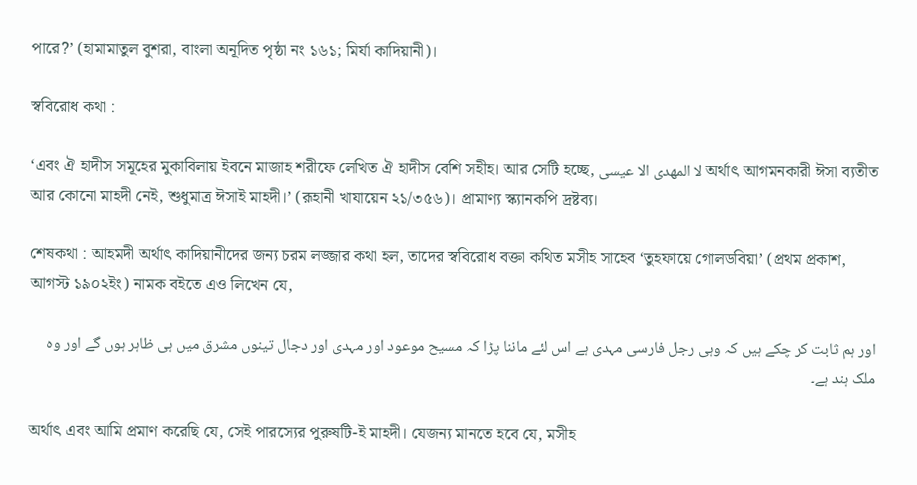পারে?’ (হামামাতুল বুশরা, বাংলা অনূদিত পৃষ্ঠা নং ১৬১; মির্যা কাদিয়ানী)।

স্ববিরোধ কথা :

‘এবং ঐ হাদীস সমূহের মুকাবিলায় ইবনে মাজাহ শরীফে লেখিত ঐ হাদীস বেশি সহীহ। আর সেটি হচ্ছে, لا المهدى الا عيسى অর্থাৎ আগমনকারী ঈসা ব্যতীত আর কোনো মাহদী নেই, শুধুমাত্র ঈসাই মাহদী।’ (রূহানী খাযায়েন ২১/৩৫৬)। প্রামাণ্য স্ক্যানকপি দ্রষ্টব্য।

শেষকথা : আহমদী অর্থাৎ কাদিয়ানীদের জন্য চরম লজ্জার কথা হল, তাদের স্ববিরোধ বক্তা কথিত মসীহ সাহেব ‘তুহফায়ে গোলডবিয়া’ (প্রথম প্রকাশ, আগস্ট ১৯০২ইং) নামক বইতে এও লিখেন যে,

اور ہم ثابت کر چکے ہیں کہ وہی رجل فارسی مہدی ہے اس لئے ماننا پڑا کہ مسیح موعود اور مہدی اور دجال تینوں مشرق میں ہی ظاہر ہوں گے اور وہ ملک ہند ہے۔

অর্থাৎ এবং আমি প্রমাণ করেছি যে, সেই পারস্যের পুরুষটি-ই মাহদী। যেজন্য মানতে হবে যে, মসীহ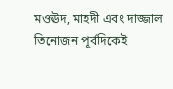মওঊদ, মাহদী এবং দাজ্জাল তিনোজন পূর্বদিকেই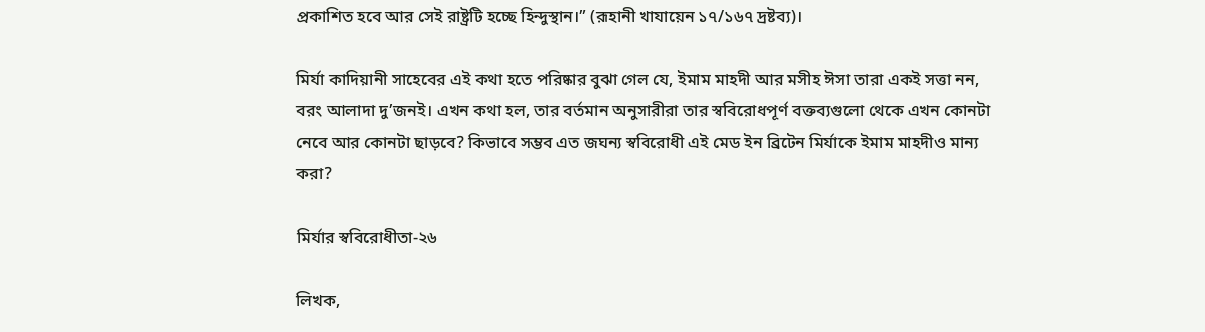প্রকাশিত হবে আর সেই রাষ্ট্রটি হচ্ছে হিন্দুস্থান।” (রূহানী খাযায়েন ১৭/১৬৭ দ্রষ্টব্য)।

মির্যা কাদিয়ানী সাহেবের এই কথা হতে পরিষ্কার বুঝা গেল যে, ইমাম মাহদী আর মসীহ ঈসা তারা একই সত্তা নন, বরং আলাদা দু’জনই। এখন কথা হল, তার বর্তমান অনুসারীরা তার স্ববিরোধপূর্ণ বক্তব্যগুলো থেকে এখন কোনটা নেবে আর কোনটা ছাড়বে? কিভাবে সম্ভব এত জঘন্য স্ববিরোধী এই মেড ইন ব্রিটেন মির্যাকে ইমাম মাহদীও মান্য করা?

মির্যার স্ববিরোধীতা-২৬

লিখক,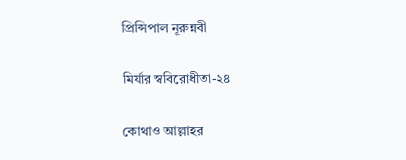প্রিন্সিপাল নূরুন্নবী

মির্যার স্ববিরোধীতা-২৪

কোথাও আল্লাহর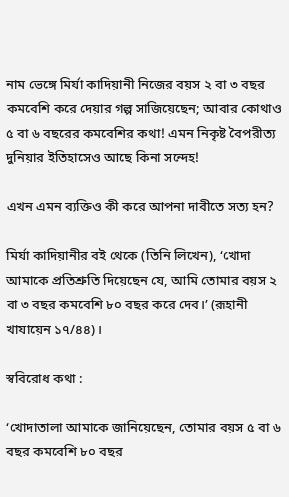নাম ভেঙ্গে মির্যা কাদিয়ানী নিজের বয়স ২ বা ৩ বছর কমবেশি করে দেয়ার গল্প সাজিয়েছেন; আবার কোথাও ৫ বা ৬ বছরের কমবেশির কথা! এমন নিকৃষ্ট বৈপরীত্য দুনিয়ার ইতিহাসেও আছে কিনা সন্দেহ!

এখন এমন ব্যক্তিও কী করে আপনা দাবীতে সত্য হন?

মির্যা কাদিয়ানীর বই থেকে (তিনি লিখেন), ‘খোদা আমাকে প্রতিশ্রুতি দিয়েছেন যে, আমি তোমার বয়স ২ বা ৩ বছর কমবেশি ৮০ বছর করে দেব।’ (রূহানী খাযায়েন ১৭/৪৪)।

স্ববিরোধ কথা :

‘খোদাতালা আমাকে জানিয়েছেন, তোমার বয়স ৫ বা ৬ বছর কমবেশি ৮০ বছর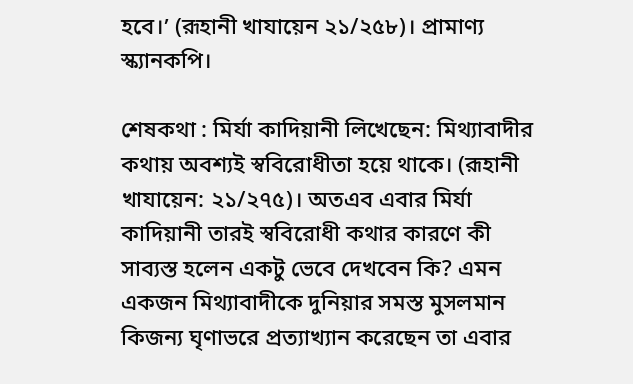হবে।’ (রূহানী খাযায়েন ২১/২৫৮)। প্রামাণ্য স্ক্যানকপি।

শেষকথা : মির্যা কাদিয়ানী লিখেছেন: মিথ্যাবাদীর কথায় অবশ্যই স্ববিরোধীতা হয়ে থাকে। (রূহানী খাযায়েন: ২১/২৭৫)। অতএব এবার মির্যা কাদিয়ানী তারই স্ববিরোধী কথার কারণে কী সাব্যস্ত হলেন একটু ভেবে দেখবেন কি? এমন একজন মিথ্যাবাদীকে দুনিয়ার সমস্ত মুসলমান কিজন্য ঘৃণাভরে প্রত্যাখ্যান করেছেন তা এবার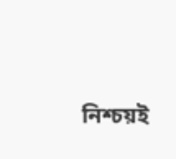নিশ্চয়ই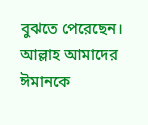বুঝতে পেরেছেন। আল্লাহ আমাদের ঈমানকে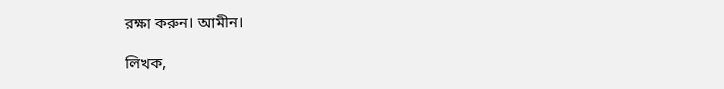রক্ষা করুন। আমীন।

লিখক,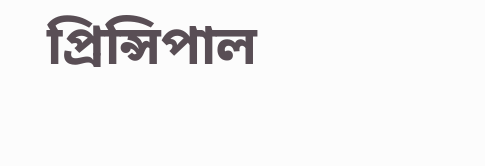প্রিন্সিপাল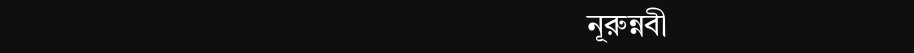নূরুন্নবী